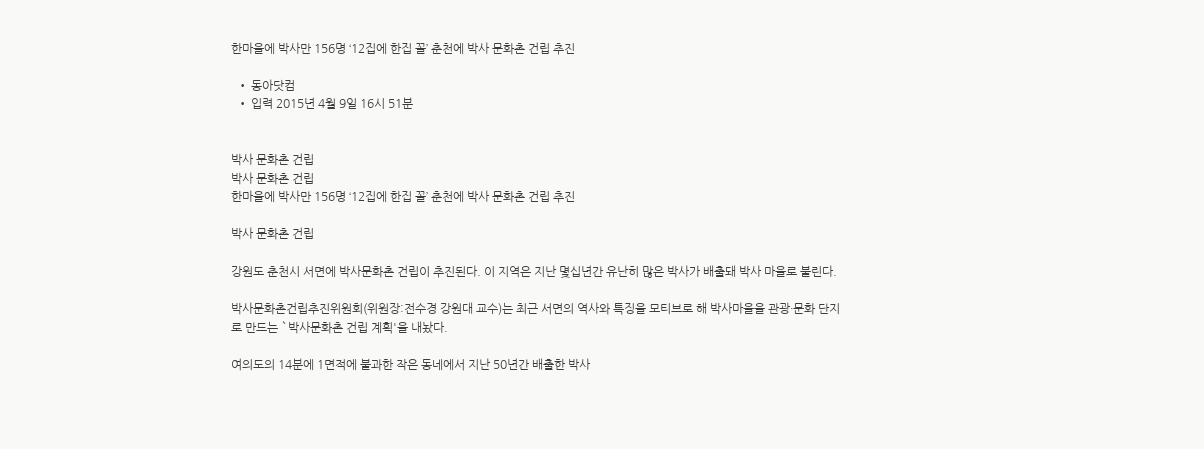한마을에 박사만 156명 ‘12집에 한집 꼴’ 춘천에 박사 문화촌 건립 추진

  • 동아닷컴
  • 입력 2015년 4월 9일 16시 51분


박사 문화촌 건립
박사 문화촌 건립
한마을에 박사만 156명 ‘12집에 한집 꼴’ 춘천에 박사 문화촌 건립 추진

박사 문화촌 건립

강원도 춘천시 서면에 박사문화촌 건립이 추진된다. 이 지역은 지난 몇십년간 유난히 많은 박사가 배출돼 박사 마을로 불린다.

박사문화촌건립추진위원회(위원장:전수경 강원대 교수)는 최근 서면의 역사와 특징을 모티브로 해 박사마을을 관광·문화 단지로 만드는 `박사문화촌 건립 계획'을 내놨다.

여의도의 14분에 1면적에 불과한 작은 동네에서 지난 50년간 배출한 박사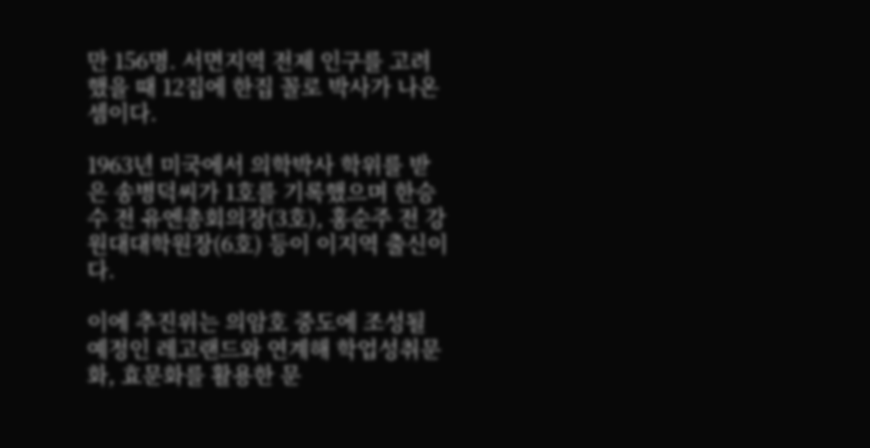만 156명. 서면지역 전제 인구를 고려했을 때 12집에 한집 꼴로 박사가 나온 셈이다.

1963년 미국에서 의학박사 학위를 받은 송병덕씨가 1호를 기록했으며 한승수 전 유엔총회의장(3호), 홍순주 전 강원대대학원장(6호) 등이 이지역 출신이다.

이에 추진위는 의암호 중도에 조성될 예정인 레고랜드와 연계해 학업성취문화, 효문화를 활용한 문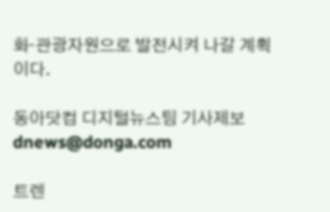화·관광자원으로 발전시켜 나갈 계획이다.

동아닷컴 디지털뉴스팀 기사제보 dnews@donga.com

트렌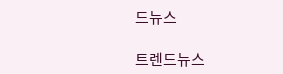드뉴스

트렌드뉴스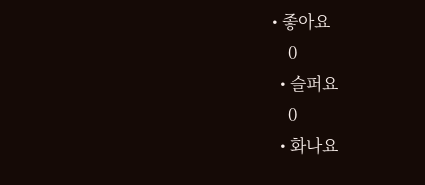• 좋아요
    0
  • 슬퍼요
    0
  • 화나요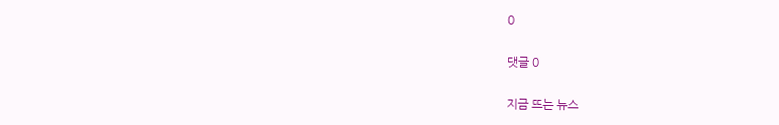0

댓글 0

지금 뜨는 뉴스